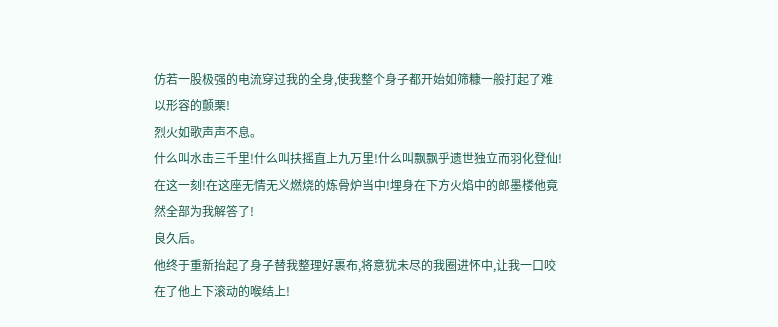仿若一股极强的电流穿过我的全身,使我整个身子都开始如筛糠一般打起了难以形容的颤栗!
烈火如歌声声不息。
什么叫水击三千里!什么叫扶摇直上九万里!什么叫飘飘乎遗世独立而羽化登仙!
在这一刻!在这座无情无义燃烧的炼骨炉当中!埋身在下方火焰中的郎墨楼他竟然全部为我解答了!
良久后。
他终于重新抬起了身子替我整理好裹布,将意犹未尽的我圈进怀中,让我一口咬在了他上下滚动的喉结上!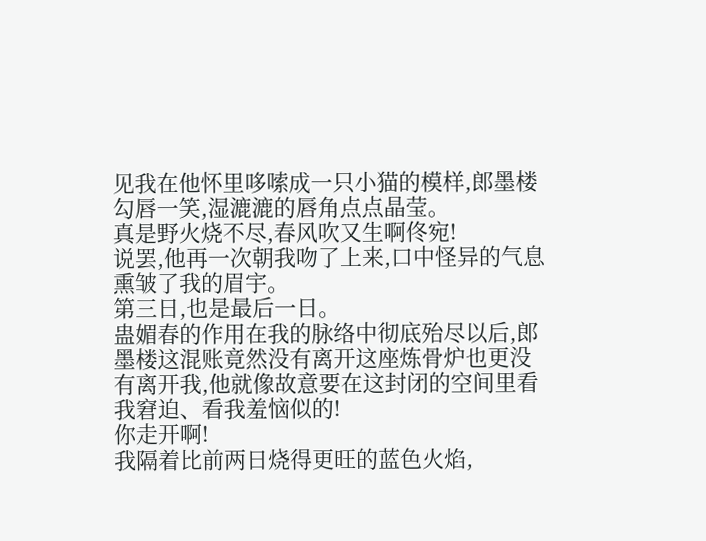见我在他怀里哆嗦成一只小猫的模样,郎墨楼勾唇一笑,湿漉漉的唇角点点晶莹。
真是野火烧不尽,春风吹又生啊佟宛!
说罢,他再一次朝我吻了上来,口中怪异的气息熏皱了我的眉宇。
第三日,也是最后一日。
蛊媚春的作用在我的脉络中彻底殆尽以后,郎墨楼这混账竟然没有离开这座炼骨炉也更没有离开我,他就像故意要在这封闭的空间里看我窘迫、看我羞恼似的!
你走开啊!
我隔着比前两日烧得更旺的蓝色火焰,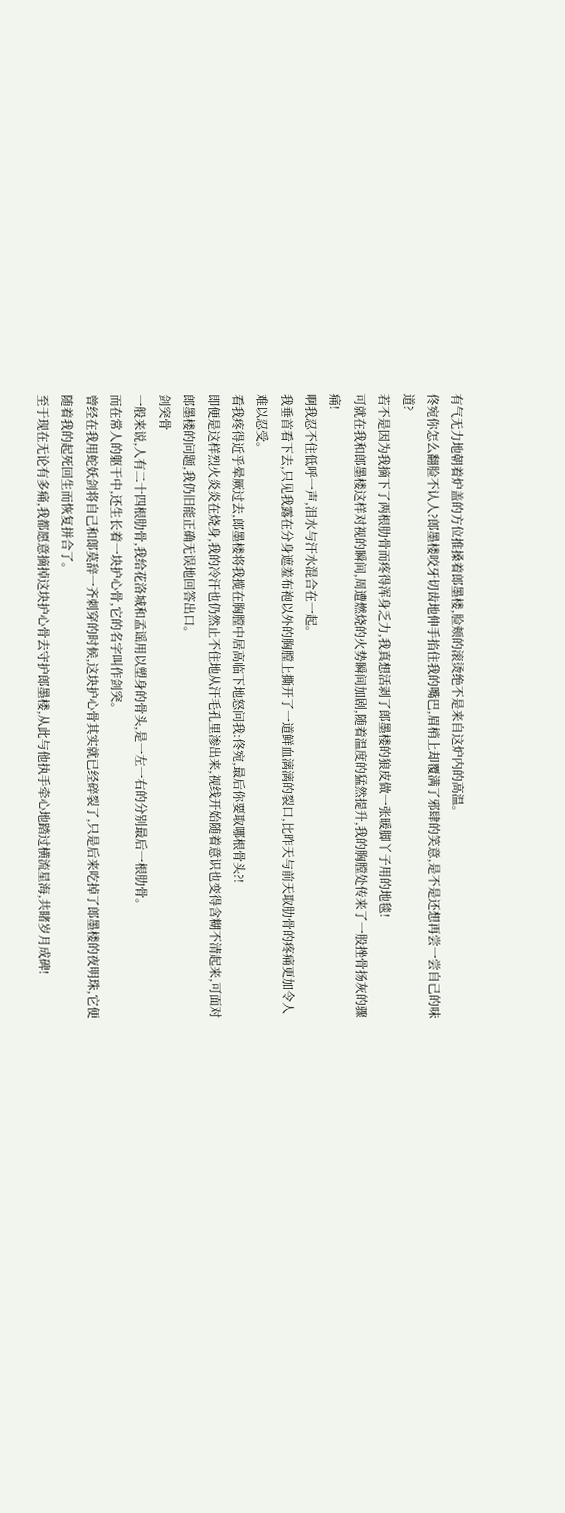有气无力地朝着炉盖的方位推搡着郎墨楼,脸颊的滚烫绝不是来自这炉内的高温。
佟宛你怎么翻脸不认人?郎墨楼咬牙切齿地伸手掐住我的嘴巴,眉梢上却覆满了邪肆的笑意,是不是还想再尝一尝自己的味道?
若不是因为我摘下了两根肋骨而疼得浑身乏力,我真想活剥了郎墨楼的狼皮做一张暖脚丫子用的地毯!
可就在我和郎墨楼这样对视的瞬间,周遭燃烧的火势瞬间加剧,随着温度的猛然提升,我的胸膛处传来了一股挫骨扬灰的骤痛!
啊我忍不住低呼一声,泪水与汗水混合在一起。
我垂首看下去,只见我露在分身遮羞布袍以外的胸膛上撕开了一道鲜血漓漓的裂口,比昨天与前天取肋骨的疼痛更加令人难以忍受。
看我疼得近乎晕厥过去,郎墨楼将我揽在胸膛中居高临下地怒问我:佟宛,最后你要取哪根骨头?!
即便是这样烈火炎炎在烧身,我的冷汗也仍然止不住地从汗毛孔里渗出来,视线开始随着意识也变得含糊不清起来,可面对郎墨楼的问题,我仍旧能正确无误地回答出口。
剑突骨
一般来说,人有二十四根肋骨,我给花洛城和孟谣用以塑身的骨头,是一左一右的分别最后一根肋骨。
而在常人的躯干中,还生长着一块护心骨,它的名字叫作剑突。
曾经在我用蛇妖剑将自己和郞莫辞一齐刺穿的时候,这块护心骨其实就已经碎裂了,只是后来吃掉了郎墨楼的夜明珠,它便随着我的起死回生而恢复拼合了。
至于现在无论有多痛,我都愿意摘掉这块护心骨去守护郎墨楼,从此与他执手牵心地踏过横流星海,共睹岁月成碑!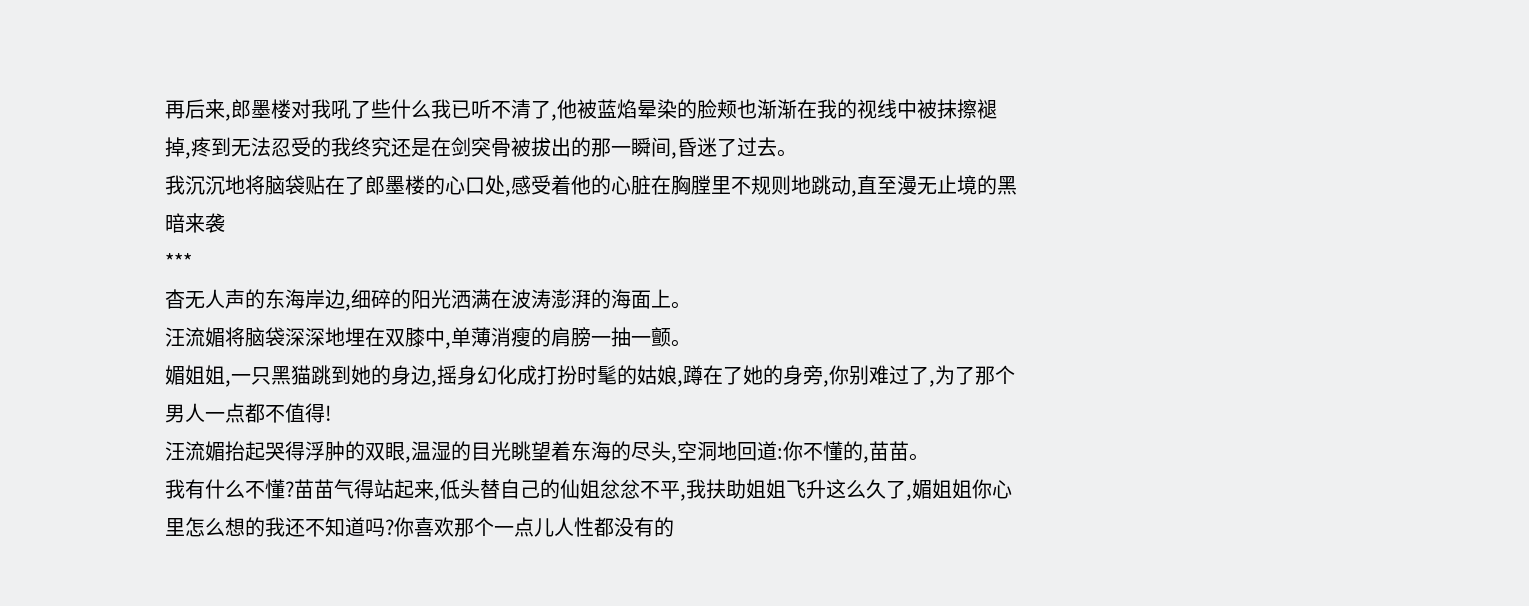再后来,郎墨楼对我吼了些什么我已听不清了,他被蓝焰晕染的脸颊也渐渐在我的视线中被抹擦褪掉,疼到无法忍受的我终究还是在剑突骨被拔出的那一瞬间,昏迷了过去。
我沉沉地将脑袋贴在了郎墨楼的心口处,感受着他的心脏在胸膛里不规则地跳动,直至漫无止境的黑暗来袭
***
杳无人声的东海岸边,细碎的阳光洒满在波涛澎湃的海面上。
汪流媚将脑袋深深地埋在双膝中,单薄消瘦的肩膀一抽一颤。
媚姐姐,一只黑猫跳到她的身边,摇身幻化成打扮时髦的姑娘,蹲在了她的身旁,你别难过了,为了那个男人一点都不值得!
汪流媚抬起哭得浮肿的双眼,温湿的目光眺望着东海的尽头,空洞地回道:你不懂的,苗苗。
我有什么不懂?苗苗气得站起来,低头替自己的仙姐忿忿不平,我扶助姐姐飞升这么久了,媚姐姐你心里怎么想的我还不知道吗?你喜欢那个一点儿人性都没有的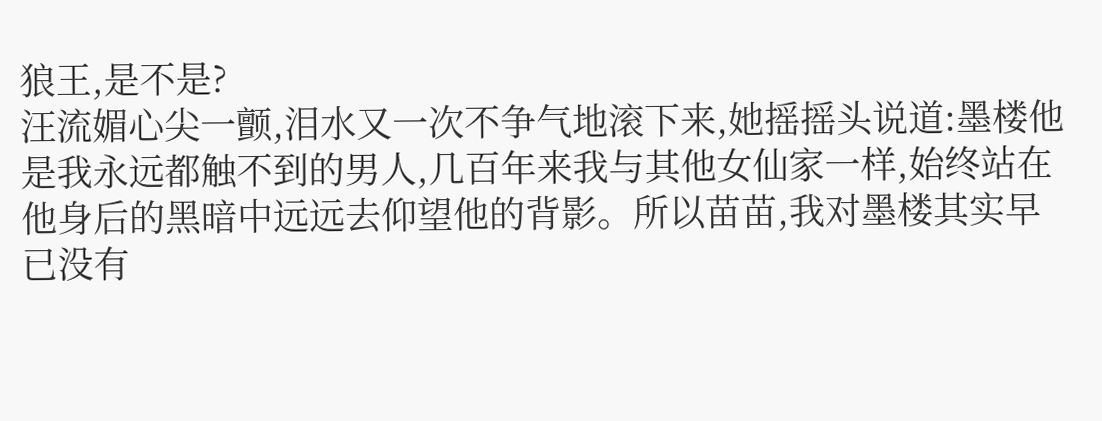狼王,是不是?
汪流媚心尖一颤,泪水又一次不争气地滚下来,她摇摇头说道:墨楼他是我永远都触不到的男人,几百年来我与其他女仙家一样,始终站在他身后的黑暗中远远去仰望他的背影。所以苗苗,我对墨楼其实早已没有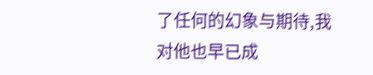了任何的幻象与期待,我对他也早已成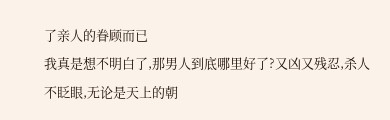了亲人的眷顾而已
我真是想不明白了,那男人到底哪里好了?又凶又残忍,杀人不眨眼,无论是天上的朝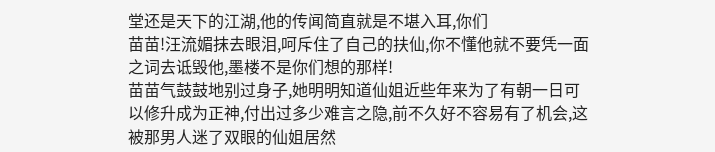堂还是天下的江湖,他的传闻简直就是不堪入耳,你们
苗苗!汪流媚抹去眼泪,呵斥住了自己的扶仙,你不懂他就不要凭一面之词去诋毁他,墨楼不是你们想的那样!
苗苗气鼓鼓地别过身子,她明明知道仙姐近些年来为了有朝一日可以修升成为正神,付出过多少难言之隐,前不久好不容易有了机会,这被那男人迷了双眼的仙姐居然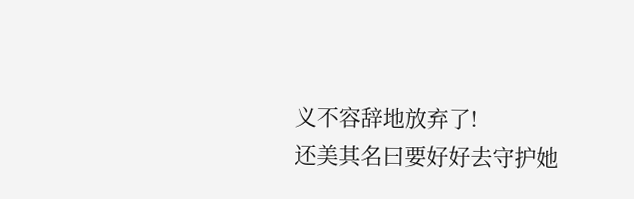义不容辞地放弃了!
还美其名曰要好好去守护她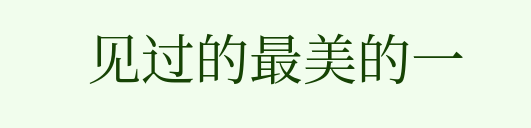见过的最美的一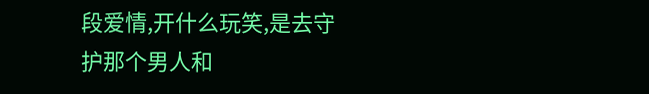段爱情,开什么玩笑,是去守护那个男人和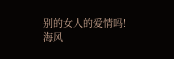别的女人的爱情吗!
海风